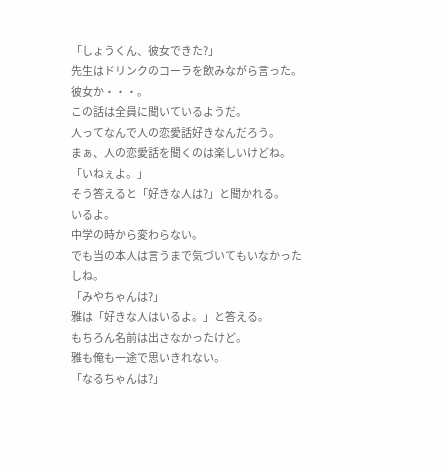「しょうくん、彼女できた?」
先生はドリンクのコーラを飲みながら言った。
彼女か・・・。
この話は全員に聞いているようだ。
人ってなんで人の恋愛話好きなんだろう。
まぁ、人の恋愛話を聞くのは楽しいけどね。
「いねぇよ。」
そう答えると「好きな人は?」と聞かれる。
いるよ。
中学の時から変わらない。
でも当の本人は言うまで気づいてもいなかったしね。
「みやちゃんは?」
雅は「好きな人はいるよ。」と答える。
もちろん名前は出さなかったけど。
雅も俺も一途で思いきれない。
「なるちゃんは?」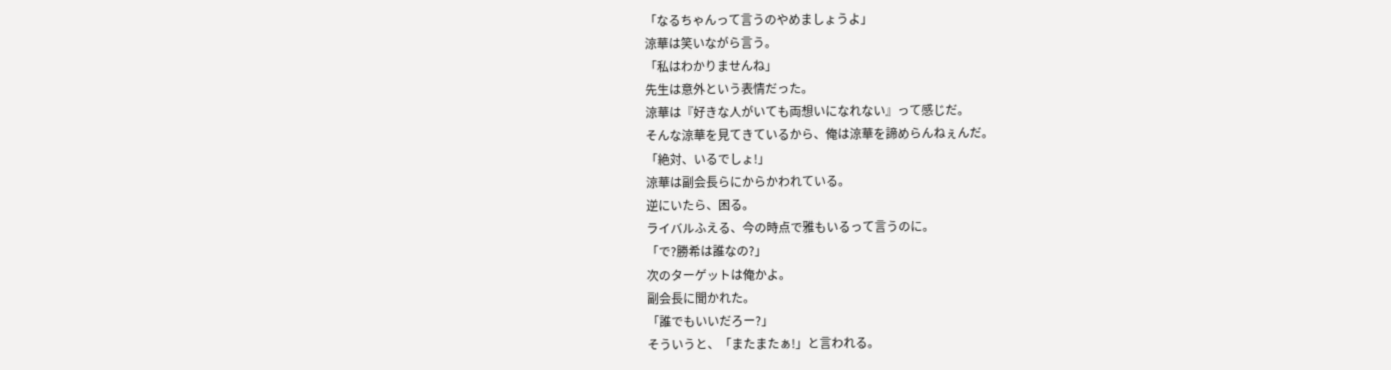「なるちゃんって言うのやめましょうよ」
涼華は笑いながら言う。
「私はわかりませんね」
先生は意外という表情だった。
涼華は『好きな人がいても両想いになれない』って感じだ。
そんな涼華を見てきているから、俺は涼華を諦めらんねぇんだ。
「絶対、いるでしょ!」
涼華は副会長らにからかわれている。
逆にいたら、困る。
ライバルふえる、今の時点で雅もいるって言うのに。
「で?勝希は誰なの?」
次のターゲットは俺かよ。
副会長に聞かれた。
「誰でもいいだろー?」
そういうと、「またまたぁ!」と言われる。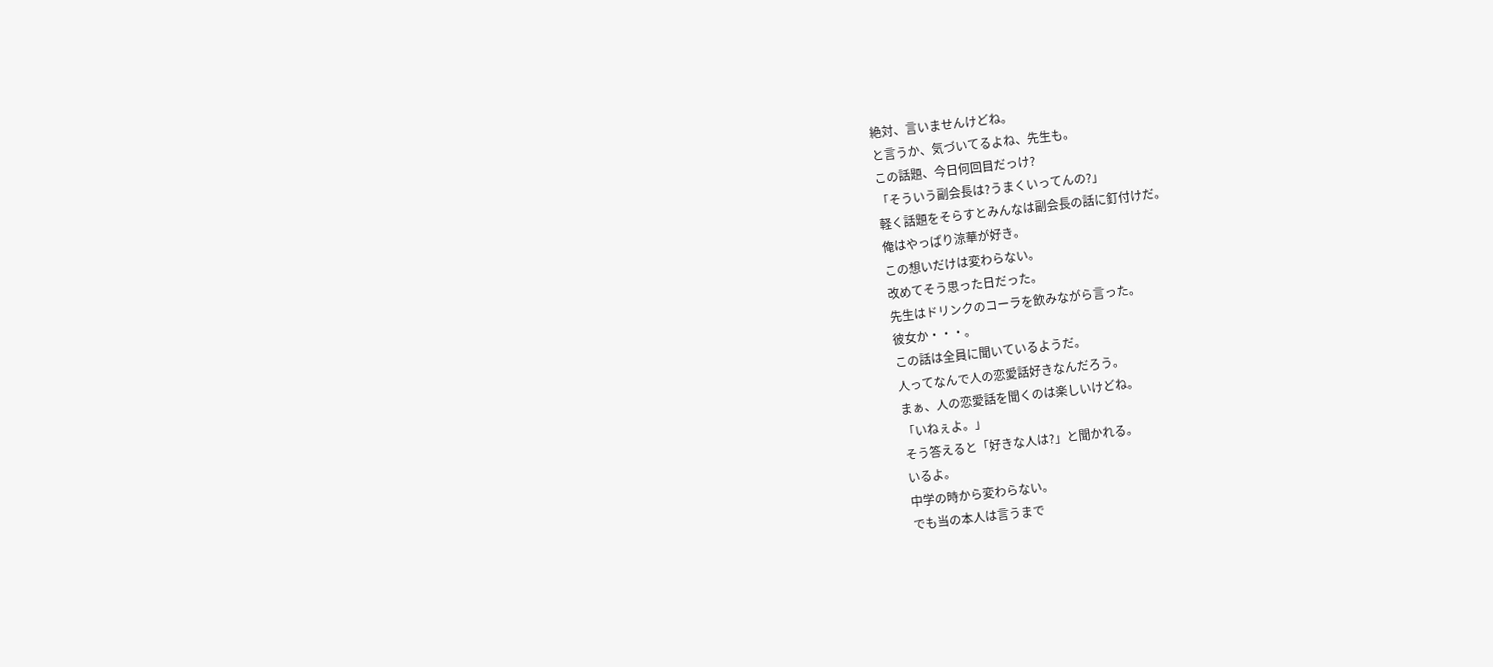絶対、言いませんけどね。
と言うか、気づいてるよね、先生も。
この話題、今日何回目だっけ?
「そういう副会長は?うまくいってんの?」
軽く話題をそらすとみんなは副会長の話に釘付けだ。
俺はやっぱり涼華が好き。
この想いだけは変わらない。
改めてそう思った日だった。
先生はドリンクのコーラを飲みながら言った。
彼女か・・・。
この話は全員に聞いているようだ。
人ってなんで人の恋愛話好きなんだろう。
まぁ、人の恋愛話を聞くのは楽しいけどね。
「いねぇよ。」
そう答えると「好きな人は?」と聞かれる。
いるよ。
中学の時から変わらない。
でも当の本人は言うまで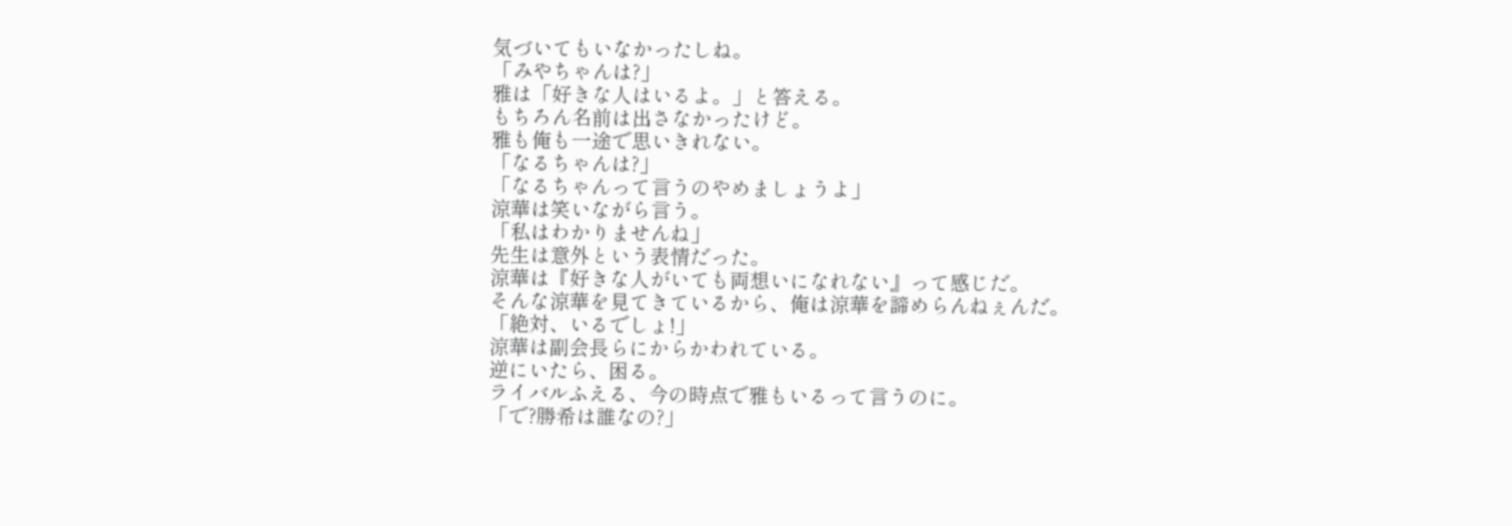気づいてもいなかったしね。
「みやちゃんは?」
雅は「好きな人はいるよ。」と答える。
もちろん名前は出さなかったけど。
雅も俺も一途で思いきれない。
「なるちゃんは?」
「なるちゃんって言うのやめましょうよ」
涼華は笑いながら言う。
「私はわかりませんね」
先生は意外という表情だった。
涼華は『好きな人がいても両想いになれない』って感じだ。
そんな涼華を見てきているから、俺は涼華を諦めらんねぇんだ。
「絶対、いるでしょ!」
涼華は副会長らにからかわれている。
逆にいたら、困る。
ライバルふえる、今の時点で雅もいるって言うのに。
「で?勝希は誰なの?」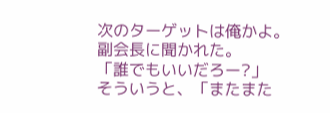次のターゲットは俺かよ。
副会長に聞かれた。
「誰でもいいだろー?」
そういうと、「またまた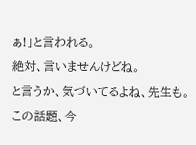ぁ!」と言われる。
絶対、言いませんけどね。
と言うか、気づいてるよね、先生も。
この話題、今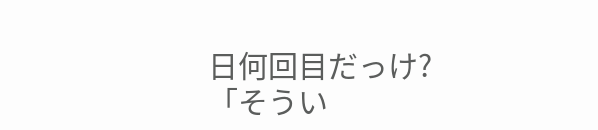日何回目だっけ?
「そうい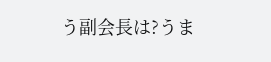う副会長は?うま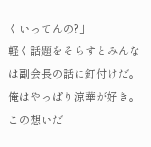くいってんの?」
軽く話題をそらすとみんなは副会長の話に釘付けだ。
俺はやっぱり涼華が好き。
この想いだ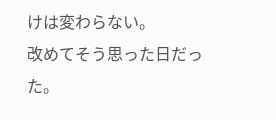けは変わらない。
改めてそう思った日だった。